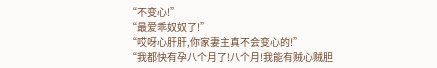“不变心!”
“最爱乖奴奴了!”
“哎呀心肝肝,你家妻主真不会变心的!”
“我都快有孕八个月了!八个月!我能有贼心贼胆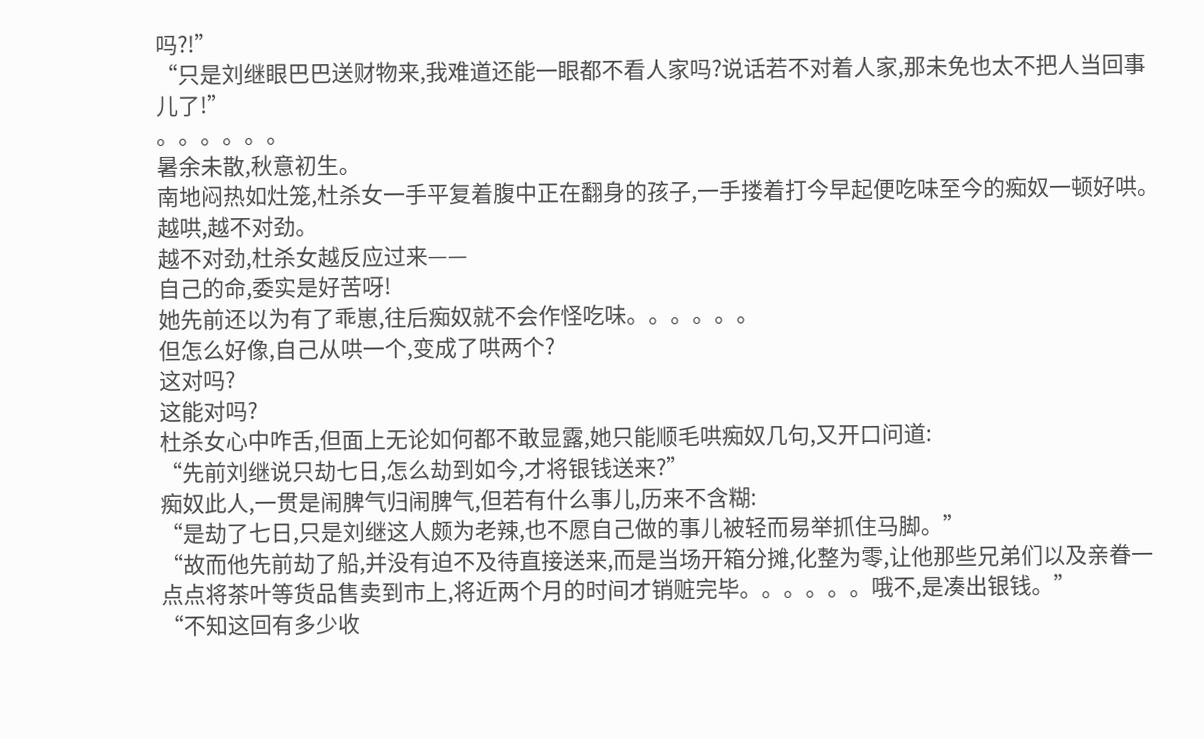吗?!”
“只是刘继眼巴巴送财物来,我难道还能一眼都不看人家吗?说话若不对着人家,那未免也太不把人当回事儿了!”
。。。。。。
暑余未散,秋意初生。
南地闷热如灶笼,杜杀女一手平复着腹中正在翻身的孩子,一手搂着打今早起便吃味至今的痴奴一顿好哄。
越哄,越不对劲。
越不对劲,杜杀女越反应过来——
自己的命,委实是好苦呀!
她先前还以为有了乖崽,往后痴奴就不会作怪吃味。。。。。。
但怎么好像,自己从哄一个,变成了哄两个?
这对吗?
这能对吗?
杜杀女心中咋舌,但面上无论如何都不敢显露,她只能顺毛哄痴奴几句,又开口问道:
“先前刘继说只劫七日,怎么劫到如今,才将银钱送来?”
痴奴此人,一贯是闹脾气归闹脾气,但若有什么事儿,历来不含糊:
“是劫了七日,只是刘继这人颇为老辣,也不愿自己做的事儿被轻而易举抓住马脚。”
“故而他先前劫了船,并没有迫不及待直接送来,而是当场开箱分摊,化整为零,让他那些兄弟们以及亲眷一点点将茶叶等货品售卖到市上,将近两个月的时间才销赃完毕。。。。。。哦不,是凑出银钱。”
“不知这回有多少收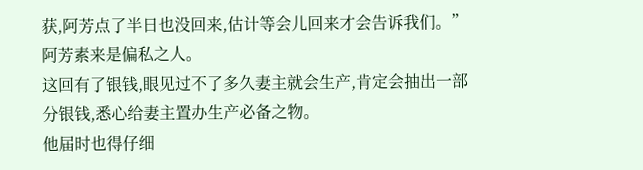获,阿芳点了半日也没回来,估计等会儿回来才会告诉我们。”
阿芳素来是偏私之人。
这回有了银钱,眼见过不了多久妻主就会生产,肯定会抽出一部分银钱,悉心给妻主置办生产必备之物。
他届时也得仔细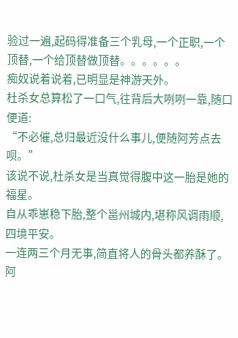验过一遍,起码得准备三个乳母,一个正职,一个顶替,一个给顶替做顶替。。。。。。
痴奴说着说着,已明显是神游天外。
杜杀女总算松了一口气,往背后大咧咧一靠,随口便道:
“不必催,总归最近没什么事儿,便随阿芳点去呗。”
该说不说,杜杀女是当真觉得腹中这一胎是她的福星。
自从乖崽稳下胎,整个邕州城内,堪称风调雨顺,四境平安。
一连两三个月无事,简直将人的骨头都养酥了。
阿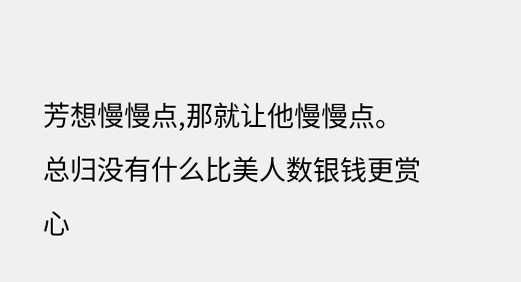芳想慢慢点,那就让他慢慢点。
总归没有什么比美人数银钱更赏心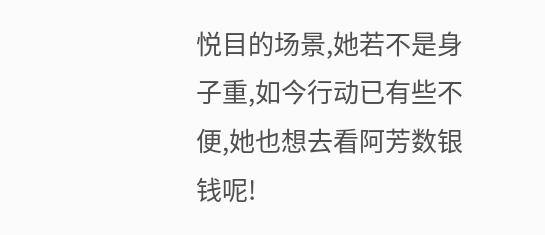悦目的场景,她若不是身子重,如今行动已有些不便,她也想去看阿芳数银钱呢!